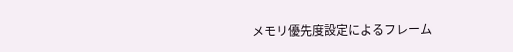メモリ優先度設定によるフレーム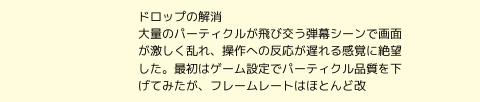ドロップの解消
大量のパーティクルが飛び交う弾幕シーンで画面が激しく乱れ、操作への反応が遅れる感覚に絶望した。最初はゲーム設定でパーティクル品質を下げてみたが、フレームレートはほとんど改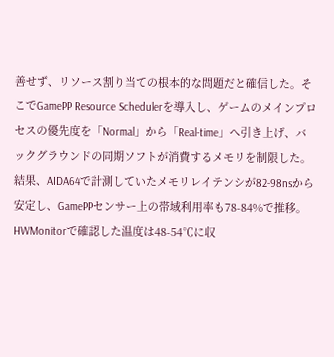善せず、リソース割り当ての根本的な問題だと確信した。そこでGamePP Resource Schedulerを導入し、ゲームのメインプロセスの優先度を「Normal」から「Real-time」へ引き上げ、バックグラウンドの同期ソフトが消費するメモリを制限した。結果、AIDA64で計測していたメモリレイテンシが82-98nsから安定し、GamePPセンサー上の帯域利用率も78-84%で推移。HWMonitorで確認した温度は48-54℃に収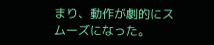まり、動作が劇的にスムーズになった。